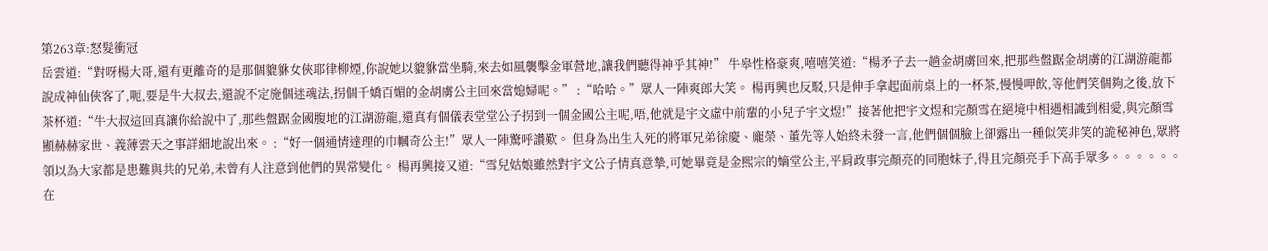第263章:怒髮衝冠
岳雲道:“對呀楊大哥,還有更離奇的是那個貔貅女俠耶律柳煙,你說她以貔貅當坐騎,來去如風襲擊金軍營地,讓我們聽得神乎其神!” 牛皋性格豪爽,嘻嘻笑道:“楊矛子去一趟金胡虜回來,把那些盤踞金胡虜的江湖游龍都說成神仙俠客了,呃,要是牛大叔去,還說不定施個迷魂法,拐個千嬌百媚的金胡虜公主回來當媳婦呢。” :“哈哈。”眾人一陣爽郎大笑。 楊再興也反駁,只是伸手拿起面前桌上的一杯茶,慢慢呷飲,等他們笑個夠之後,放下茶杯道:“牛大叔這回真讓你給說中了,那些盤踞金國腹地的江湖游龍,還真有個儀表堂堂公子拐到一個金國公主呢,唔,他就是宇文虛中前輩的小兒子宇文煜!”接著他把宇文煜和完顏雪在絕境中相遇相識到相愛,與完顏雪顯赫赫家世、義薄雲天之事詳細地說出來。 :“好一個通情達理的巾幗奇公主!”眾人一陣驚呼讚歎。 但身為出生入死的將軍兄弟徐慶、龐榮、董先等人始終未發一言,他們個個臉上卻露出一種似笑非笑的詭秘神色,眾將領以為大家都是患難與共的兄弟,未曾有人注意到他們的異常變化。 楊再興接又道:“雪兒姑娘雖然對宇文公子情真意摯,可她畢竟是金熙宗的嫡堂公主,平肩政事完顏亮的同胞妹子,得且完顏亮手下高手眾多。。。。。。在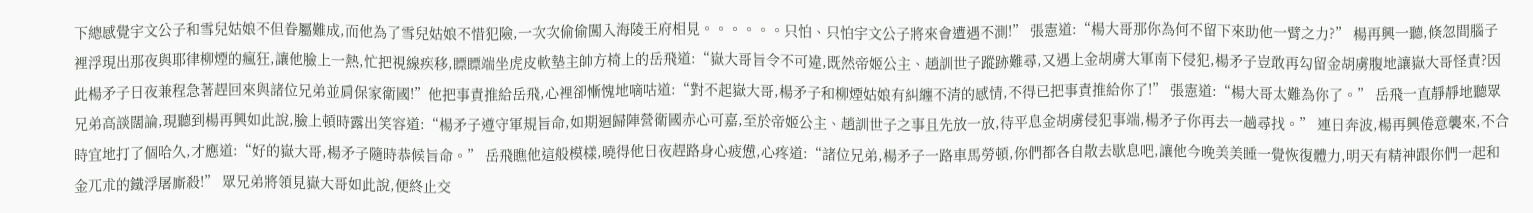下總感覺宇文公子和雪兒姑娘不但眷屬難成,而他為了雪兒姑娘不惜犯險,一次次偷偷闖入海陵王府相見。。。。。。只怕、只怕宇文公子將來會遭遇不測!” 張憲道:“楊大哥那你為何不留下來助他一臂之力?” 楊再興一聽,倏忽間腦子裡浮現出那夜與耶律柳煙的瘋狂,讓他臉上一熱,忙把視線疾移,瞟瞟端坐虎皮軟墊主帥方椅上的岳飛道:“嶽大哥旨令不可違,既然帝姬公主、趙訓世子蹤跡難尋,又遇上金胡虜大軍南下侵犯,楊矛子豈敢再勾留金胡虜腹地讓嶽大哥怪責?因此楊矛子日夜兼程急著趕回來與諸位兄弟並肩保家衛國!”他把事責推給岳飛,心裡卻慚愧地嘀咕道:“對不起嶽大哥,楊矛子和柳煙姑娘有糾纏不清的感情,不得已把事責推給你了!” 張憲道:“楊大哥太難為你了。” 岳飛一直靜靜地聽眾兄弟高談闊論,現聽到楊再興如此說,臉上頓時露出笑容道:“楊矛子遵守軍規旨命,如期迴歸陣營衛國赤心可嘉,至於帝姬公主、趙訓世子之事且先放一放,待平息金胡虜侵犯事端,楊矛子你再去一趟尋找。” 連日奔波,楊再興倦意襲來,不合時宜地打了個哈久,才應道:“好的嶽大哥,楊矛子隨時恭候旨命。” 岳飛瞧他這般模樣,曉得他日夜趕路身心疲憊,心疼道:“諸位兄弟,楊矛子一路車馬勞頓,你們都各自散去歇息吧,讓他今晚美美睡一覺恢復體力,明天有精神跟你們一起和金兀朮的鐵浮屠廝殺!” 眾兄弟將領見嶽大哥如此說,便終止交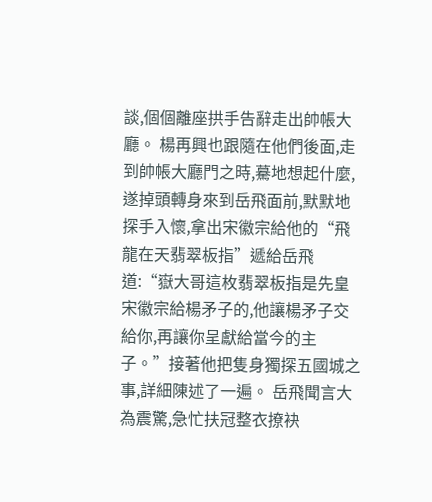談,個個離座拱手告辭走出帥帳大廳。 楊再興也跟隨在他們後面,走到帥帳大廳門之時,驀地想起什麼,遂掉頭轉身來到岳飛面前,默默地探手入懷,拿出宋徽宗給他的“飛龍在天翡翠板指”遞給岳飛道:“嶽大哥這枚翡翠板指是先皇宋徽宗給楊矛子的,他讓楊矛子交給你,再讓你呈獻給當今的主子。”接著他把隻身獨探五國城之事,詳細陳述了一遍。 岳飛聞言大為震驚,急忙扶冠整衣撩袂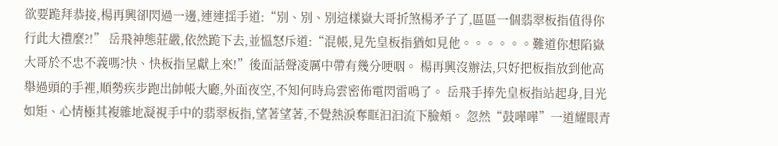欲要跪拜恭接,楊再興卻閃過一邊,連連揺手道:“別、別、別這樣嶽大哥折煞楊矛子了,區區一個翡翠板指值得你行此大禮麼?!” 岳飛神態莊嚴,依然跪下去,並慍怒斥道:“混帳,見先皇板指猶如見他。。。。。。難道你想陷嶽大哥於不忠不義嗎?快、快板指呈獻上來!”後面話聲凌厲中帶有幾分哽咽。 楊再興沒辦法,只好把板指放到他高舉過頭的手裡,順勢疾步跑岀帥帳大廳,外面夜空,不知何時烏雲密佈電閃雷鳴了。 岳飛手捧先皇板指站起身,目光如矩、心情極其複雜地凝視手中的翡翠板指,望著望著,不覺熱淚奪眶汩汩流下臉頰。 忽然“鼓嘩嘩”一道耀眼青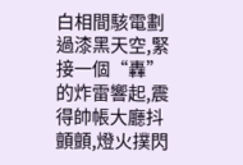白相間駭電劃過漆黑天空,緊接一個“轟”的炸雷響起,震得帥帳大廳抖顫顫,燈火撲閃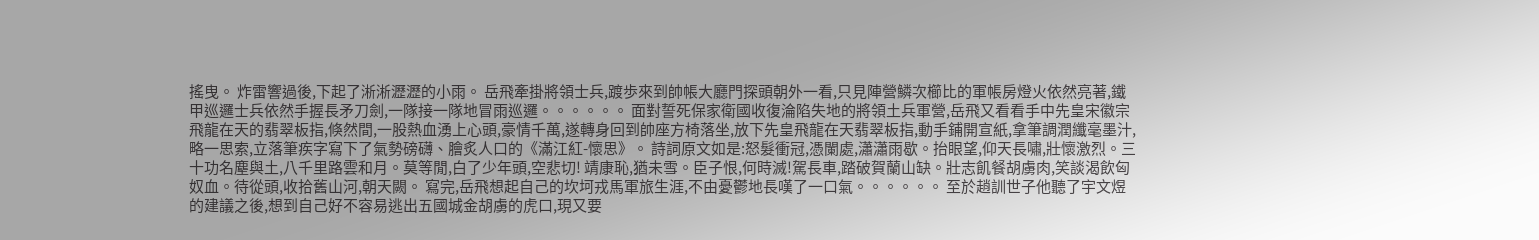搖曳。 炸雷響過後,下起了淅淅瀝瀝的小雨。 岳飛牽掛將領士兵,踱歩來到帥帳大廳門探頭朝外一看,只見陣營鱗次櫛比的軍帳房燈火依然亮著,鐵甲巡邏士兵依然手握長矛刀劍,一隊接一隊地冒雨巡邏。。。。。。 面對誓死保家衛國收復淪陷失地的將領土兵軍營,岳飛又看看手中先皇宋徽宗飛龍在天的翡翠板指,倏然間,一股熱血湧上心頭,豪情千萬,遂轉身回到帥座方椅落坐,放下先皇飛龍在天翡翠板指,動手鋪開宣紙,拿筆調潤纖毫墨汁,略一思索,立落筆疾字寫下了氣勢磅礴、膾炙人口的《滿江紅-懷思》。 詩詞原文如是:怒髮衝冠,憑闌處,瀟瀟雨歇。抬眼望,仰天長嘯,壯懷激烈。三十功名塵與土,八千里路雲和月。莫等閒,白了少年頭,空悲切! 靖康恥,猶未雪。臣子恨,何時滅!駕長車,踏破賀蘭山缺。壯志飢餐胡虜肉,笑談渴飲匈奴血。待從頭,收拾舊山河,朝天闕。 寫完,岳飛想起自己的坎坷戎馬軍旅生涯,不由憂鬱地長嘆了一口氣。。。。。。 至於趙訓世子他聽了宇文煜的建議之後,想到自己好不容易逃出五國城金胡虜的虎口,現又要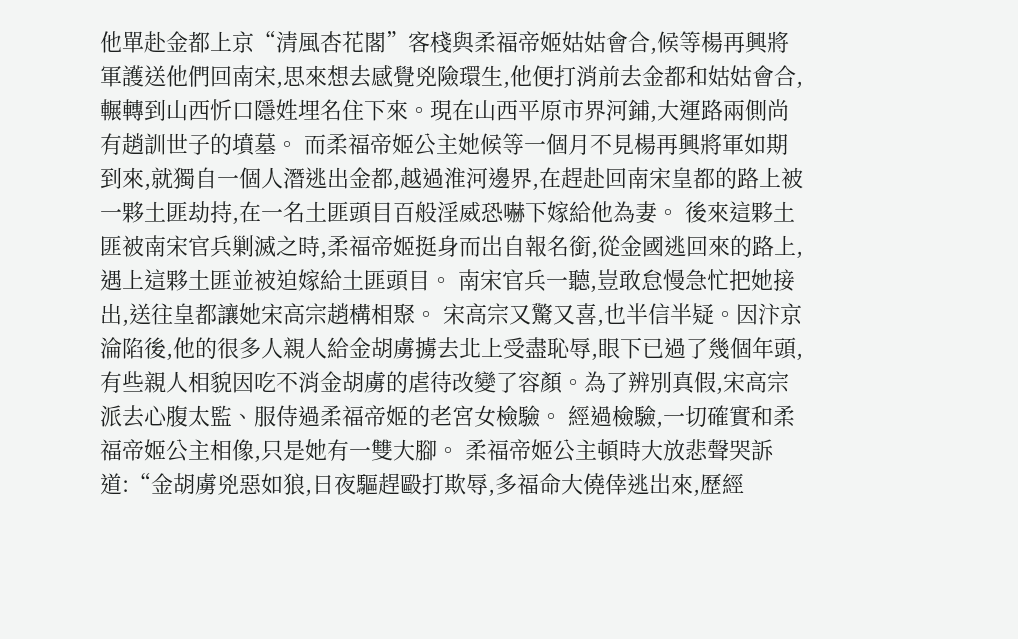他單赴金都上京“清風杏花閣”客棧與柔福帝姬姑姑會合,候等楊再興將軍護送他們回南宋,思來想去感覺兇險環生,他便打消前去金都和姑姑會合,輾轉到山西忻口隱姓埋名住下來。現在山西平原市界河鋪,大運路兩側尚有趙訓世子的墳墓。 而柔福帝姬公主她候等一個月不見楊再興將軍如期到來,就獨自一個人潛逃出金都,越過淮河邊界,在趕赴回南宋皇都的路上被一夥土匪劫持,在一名土匪頭目百般淫威恐嚇下嫁給他為妻。 後來這夥土匪被南宋官兵剿滅之時,柔福帝姬挺身而岀自報名銜,從金國逃回來的路上,遇上這夥土匪並被迫嫁給土匪頭目。 南宋官兵一聽,豈敢怠慢急忙把她接出,送往皇都讓她宋高宗趙構相聚。 宋高宗又驚又喜,也半信半疑。因汴京淪陷後,他的很多人親人給金胡虜擄去北上受盡恥辱,眼下已過了幾個年頭,有些親人相貌因吃不消金胡虜的虐待改變了容顏。為了辨別真假,宋高宗派去心腹太監、服侍過柔福帝姬的老宮女檢驗。 經過檢驗,一切確實和柔福帝姬公主相像,只是她有一雙大腳。 柔福帝姬公主頓時大放悲聲哭訴道:“金胡虜兇惡如狼,日夜驅趕毆打欺辱,多福命大僥倖逃岀來,歷經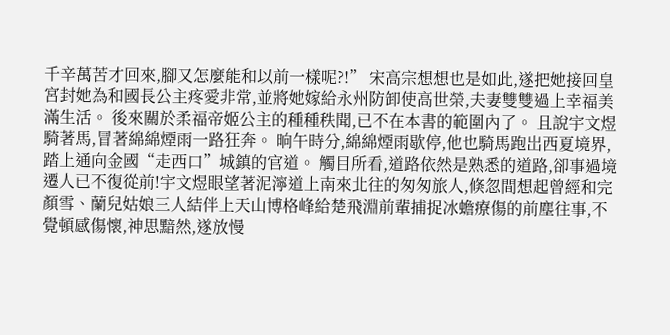千辛萬苦才回來,腳又怎麼能和以前一樣呢?!” 宋高宗想想也是如此,遂把她接回皇宮封她為和國長公主疼愛非常,並將她嫁給永州防卸使高世榮,夫妻雙雙過上幸福美滿生活。 後來關於柔福帝姬公主的種種秩聞,已不在本書的範圍內了。 且說宇文煜騎著馬,冒著綿綿煙雨一路狂奔。 晌午時分,綿綿煙雨歇停,他也騎馬跑岀西夏境界,踏上通向金國“走西口”城鎮的官道。 觸目所看,道路依然是熟悉的道路,卻事過境遷人已不復從前!宇文煜眼望著泥濘道上南來北往的匆匆旅人,倏忽間想起曾經和完顏雪、蘭兒姑娘三人結伴上天山博格峰給楚飛淵前輩捕捉冰蟾療傷的前塵往事,不覺頓感傷懷,神思黯然,遂放慢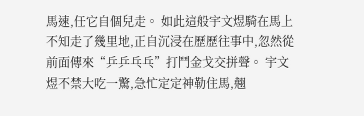馬速,任它自個兒走。 如此這般宇文煜騎在馬上不知走了幾里地,正自沉浸在歷歷往事中,忽然從前面傳來“乒乒乓乓”打鬥金戈交拼聲。 宇文煜不禁大吃一驚,急忙定定神勒住馬,翹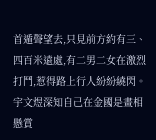首遁聲望去,只見前方約有三、四百米遠處,有二男二女在激烈打鬥,惹得路上行人紛紛繞閃。 宇文煜深知自己在金國是畫相懸賞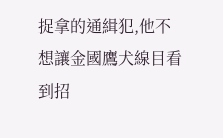捉拿的通緝犯,他不想讓金國鷹犬線目看到招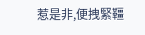惹是非,便拽緊韁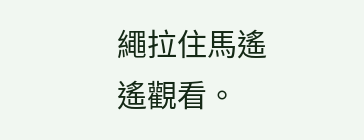繩拉住馬遙遙觀看。